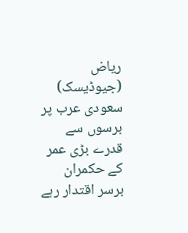ریاض (جیوڈیسک) سعودی عرب پر برسوں سے قدرے بڑی عمر کے حکمران برسر اقتدار رہے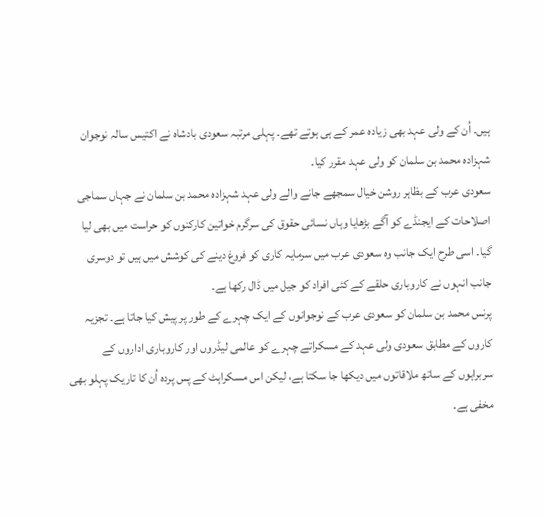ہیں۔ اُن کے ولی عہد بھی زیادہ عمر کے ہی ہوتے تھے۔ پہلی مرتبہ سعودی بادشاہ نے اکتیس سالہ نوجوان شہزادہ محمد بن سلمان کو ولی عہد مقرر کیا۔
سعودی عرب کے بظاہر روشن خیال سمجھے جانے والے ولی عہد شہزادہ محمد بن سلمان نے جہاں سماجی اصلاحات کے ایجنڈے کو آگے بڑھایا وہاں نسائی حقوق کی سرگرم خواتین کارکنوں کو حراست میں بھی لیا گیا۔ اسی طرح ایک جانب وہ سعودی عرب میں سرمایہ کاری کو فروغ دینے کی کوشش میں ہیں تو دوسری جانب انہوں نے کاروباری حلقے کے کئی افراد کو جیل میں ڈال رکھا ہے۔
پرنس محمد بن سلمان کو سعودی عرب کے نوجوانوں کے ایک چہرے کے طور پر پیش کیا جاتا ہے۔ تجزیہ کاروں کے مطابق سعودی ولی عہد کے مسکراتے چہرے کو عالمی لیڈروں اور کاروباری اداروں کے سربراہوں کے ساتھ ملاقاتوں میں دیکھا جا سکتا ہے، لیکن اس مسکراہٹ کے پس پردہ اُن کا تاریک پہلو بھی مخفی ہے۔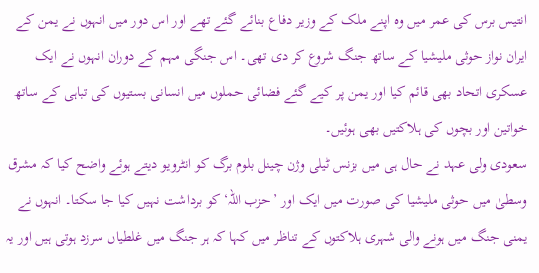انتیس برس کی عمر میں وہ اپنے ملک کے وزیر دفاع بنائے گئے تھے اور اس دور میں انہوں نے یمن کے ایران نواز حوثی ملیشیا کے ساتھ جنگ شروع کر دی تھی۔ اس جنگی مہم کے دوران انہوں نے ایک عسکری اتحاد بھی قائم کیا اور یمن پر کیے گئے فضائی حملوں میں انسانی بستیوں کی تباہی کے ساتھ خواتین اور بچوں کی ہلاکتیں بھی ہوئیں۔
سعودی ولی عہد نے حال ہی میں بزنس ٹیلی وژن چینل بلوم برگ کو انٹرویو دیتے ہوئے واضح کیا کہ مشرق وسطیٰ میں حوثی ملیشیا کی صورت میں ایک اور ’حزب اللہ‘ کو برداشت نہیں کیا جا سکتا۔ انہوں نے یمنی جنگ میں ہونے والی شہری ہلاکتوں کے تناظر میں کہا کہ ہر جنگ میں غلطیاں سرزد ہوتی ہیں اور یہ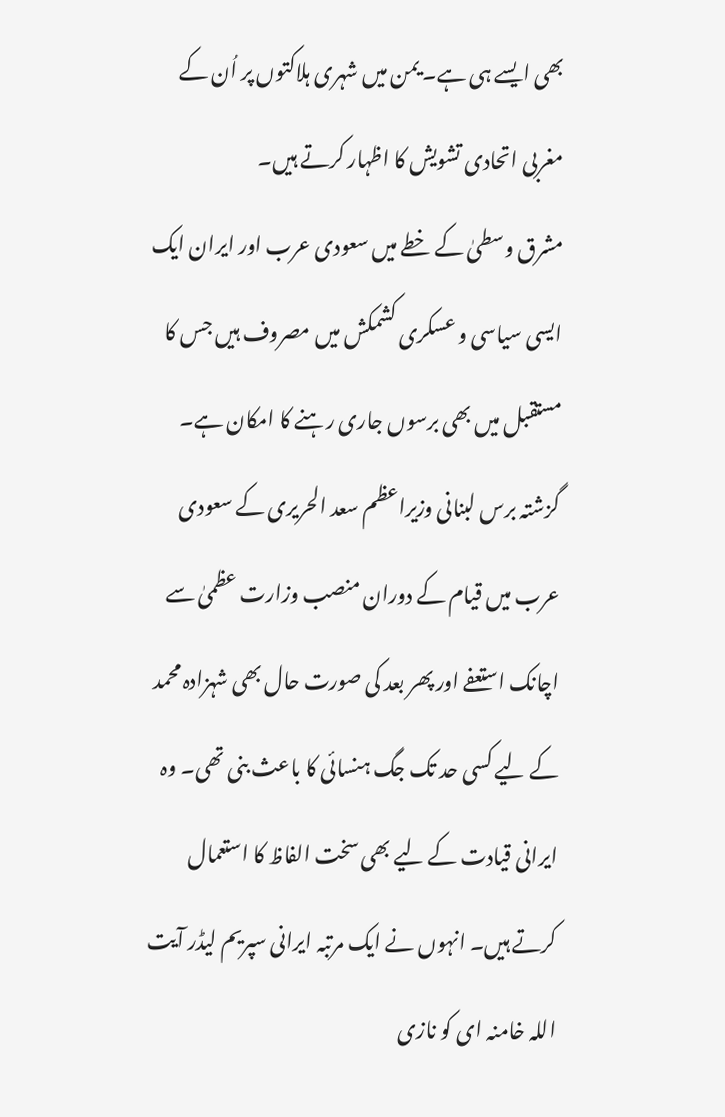بھی ایسے ہی ہے۔ یمن میں شہری ہلاکتوں پر اُن کے مغربی اتحادی تشویش کا اظہار کرتے ہیں۔
مشرق وسطیٰ کے خطے میں سعودی عرب اور ایران ایک ایسی سیاسی و عسکری کشمکش میں مصروف ہیں جس کا مستقبل میں بھی برسوں جاری رہنے کا امکان ہے۔ گزشتہ برس لبنانی وزیراعظم سعد الحریری کے سعودی عرب میں قیام کے دوران منصب وزارت عظمیٰ سے اچانک استعفے اور پھر بعد کی صورت حال بھی شہزادہ محمد کے لیے کسی حد تک جگ ہنسائی کا باعث بنی تھی۔ وہ ایرانی قیادت کے لیے بھی سخت الفاظ کا استعمال کرتے ہیں۔ انہوں نے ایک مرتبہ ایرانی سپریم لیڈر آیت اللہ خامنہ ای کو نازی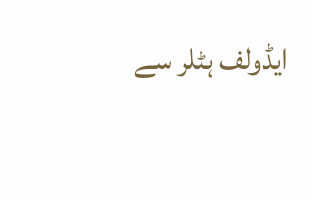ایڈولف ہٹلر سے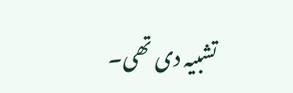تشبیہ دی تھی۔